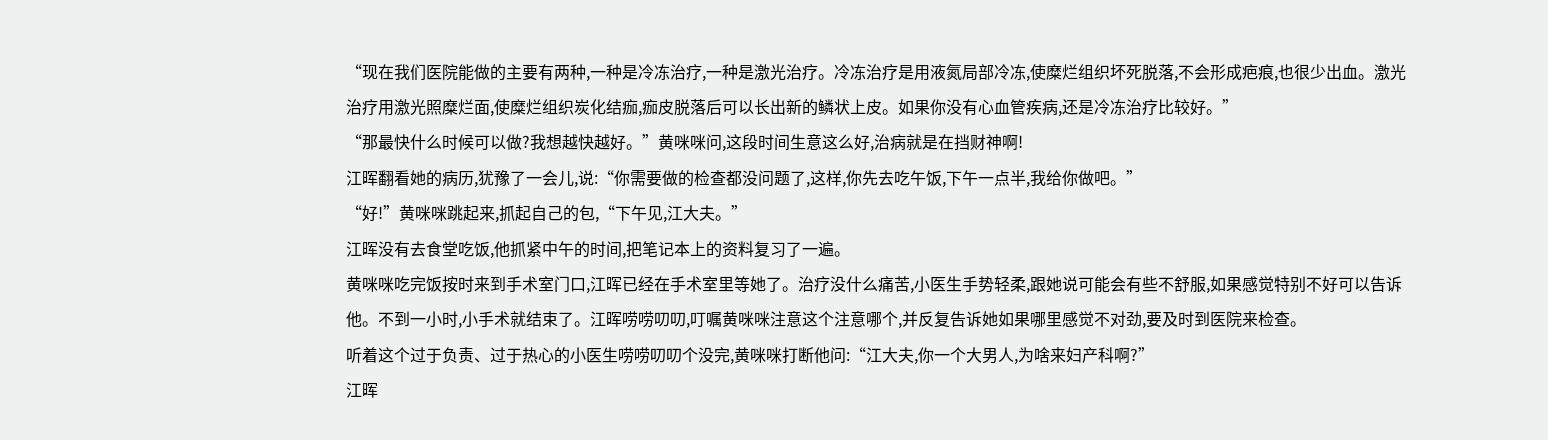“现在我们医院能做的主要有两种,一种是冷冻治疗,一种是激光治疗。冷冻治疗是用液氮局部冷冻,使糜烂组织坏死脱落,不会形成疤痕,也很少出血。激光治疗用激光照糜烂面,使糜烂组织炭化结痂,痂皮脱落后可以长出新的鳞状上皮。如果你没有心血管疾病,还是冷冻治疗比较好。”
“那最快什么时候可以做?我想越快越好。”黄咪咪问,这段时间生意这么好,治病就是在挡财神啊!
江晖翻看她的病历,犹豫了一会儿,说:“你需要做的检查都没问题了,这样,你先去吃午饭,下午一点半,我给你做吧。”
“好!”黄咪咪跳起来,抓起自己的包,“下午见,江大夫。”
江晖没有去食堂吃饭,他抓紧中午的时间,把笔记本上的资料复习了一遍。
黄咪咪吃完饭按时来到手术室门口,江晖已经在手术室里等她了。治疗没什么痛苦,小医生手势轻柔,跟她说可能会有些不舒服,如果感觉特别不好可以告诉他。不到一小时,小手术就结束了。江晖唠唠叨叨,叮嘱黄咪咪注意这个注意哪个,并反复告诉她如果哪里感觉不对劲,要及时到医院来检查。
听着这个过于负责、过于热心的小医生唠唠叨叨个没完,黄咪咪打断他问:“江大夫,你一个大男人,为啥来妇产科啊?”
江晖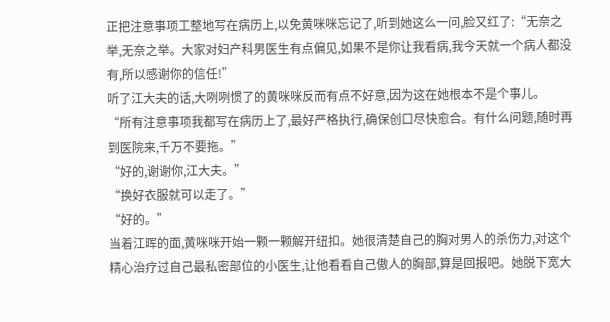正把注意事项工整地写在病历上,以免黄咪咪忘记了,听到她这么一问,脸又红了:“无奈之举,无奈之举。大家对妇产科男医生有点偏见,如果不是你让我看病,我今天就一个病人都没有,所以感谢你的信任!”
听了江大夫的话,大咧咧惯了的黄咪咪反而有点不好意,因为这在她根本不是个事儿。
“所有注意事项我都写在病历上了,最好严格执行,确保创口尽快愈合。有什么问题,随时再到医院来,千万不要拖。”
“好的,谢谢你,江大夫。”
“换好衣服就可以走了。”
“好的。”
当着江晖的面,黄咪咪开始一颗一颗解开纽扣。她很清楚自己的胸对男人的杀伤力,对这个精心治疗过自己最私密部位的小医生,让他看看自己傲人的胸部,算是回报吧。她脱下宽大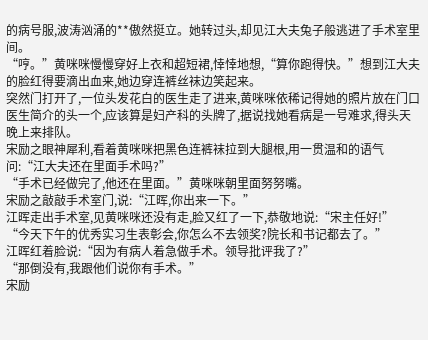的病号服,波涛汹涌的**傲然挺立。她转过头,却见江大夫兔子般逃进了手术室里间。
“哼。”黄咪咪慢慢穿好上衣和超短裙,悻悻地想,“算你跑得快。”想到江大夫的脸红得要滴出血来,她边穿连裤丝袜边笑起来。
突然门打开了,一位头发花白的医生走了进来,黄咪咪依稀记得她的照片放在门口医生简介的头一个,应该算是妇产科的头牌了,据说找她看病是一号难求,得头天晚上来排队。
宋励之眼神犀利,看着黄咪咪把黑色连裤袜拉到大腿根,用一贯温和的语气问:“江大夫还在里面手术吗?”
“手术已经做完了,他还在里面。”黄咪咪朝里面努努嘴。
宋励之敲敲手术室门,说:“江晖,你出来一下。”
江晖走出手术室,见黄咪咪还没有走,脸又红了一下,恭敬地说:“宋主任好!”
“今天下午的优秀实习生表彰会,你怎么不去领奖?院长和书记都去了。”
江晖红着脸说:“因为有病人着急做手术。领导批评我了?”
“那倒没有,我跟他们说你有手术。”
宋励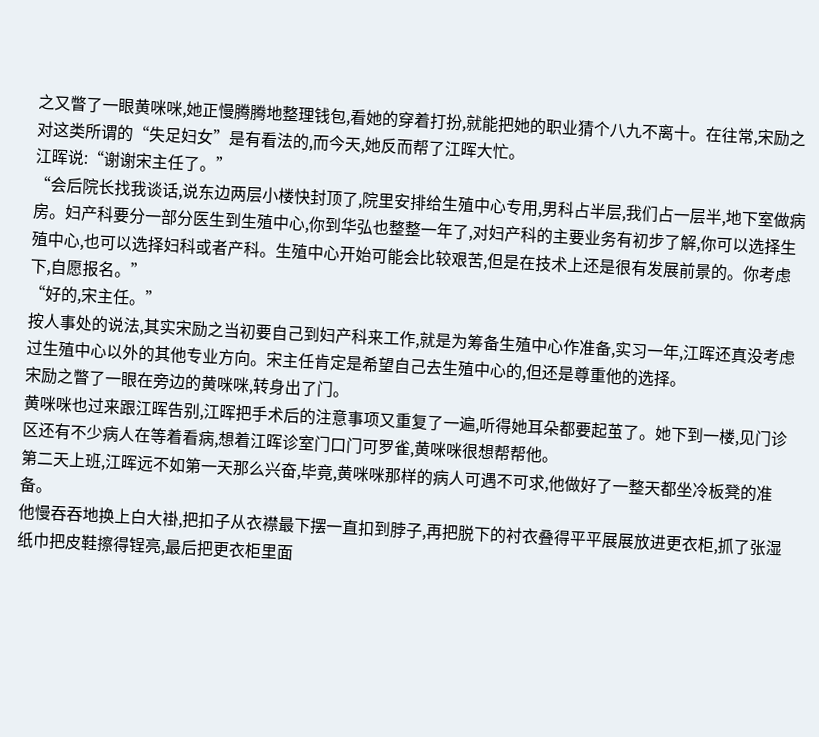之又瞥了一眼黄咪咪,她正慢腾腾地整理钱包,看她的穿着打扮,就能把她的职业猜个八九不离十。在往常,宋励之对这类所谓的“失足妇女”是有看法的,而今天,她反而帮了江晖大忙。
江晖说:“谢谢宋主任了。”
“会后院长找我谈话,说东边两层小楼快封顶了,院里安排给生殖中心专用,男科占半层,我们占一层半,地下室做病房。妇产科要分一部分医生到生殖中心,你到华弘也整整一年了,对妇产科的主要业务有初步了解,你可以选择生殖中心,也可以选择妇科或者产科。生殖中心开始可能会比较艰苦,但是在技术上还是很有发展前景的。你考虑下,自愿报名。”
“好的,宋主任。”
按人事处的说法,其实宋励之当初要自己到妇产科来工作,就是为筹备生殖中心作准备,实习一年,江晖还真没考虑过生殖中心以外的其他专业方向。宋主任肯定是希望自己去生殖中心的,但还是尊重他的选择。
宋励之瞥了一眼在旁边的黄咪咪,转身出了门。
黄咪咪也过来跟江晖告别,江晖把手术后的注意事项又重复了一遍,听得她耳朵都要起茧了。她下到一楼,见门诊区还有不少病人在等着看病,想着江晖诊室门口门可罗雀,黄咪咪很想帮帮他。
第二天上班,江晖远不如第一天那么兴奋,毕竟,黄咪咪那样的病人可遇不可求,他做好了一整天都坐冷板凳的准备。
他慢吞吞地换上白大褂,把扣子从衣襟最下摆一直扣到脖子,再把脱下的衬衣叠得平平展展放进更衣柜,抓了张湿纸巾把皮鞋擦得锃亮,最后把更衣柜里面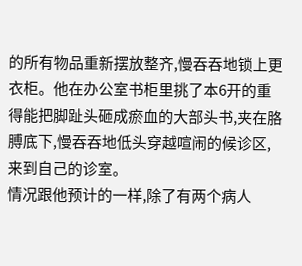的所有物品重新摆放整齐,慢吞吞地锁上更衣柜。他在办公室书柜里挑了本6开的重得能把脚趾头砸成瘀血的大部头书,夹在胳膊底下,慢吞吞地低头穿越喧闹的候诊区,来到自己的诊室。
情况跟他预计的一样,除了有两个病人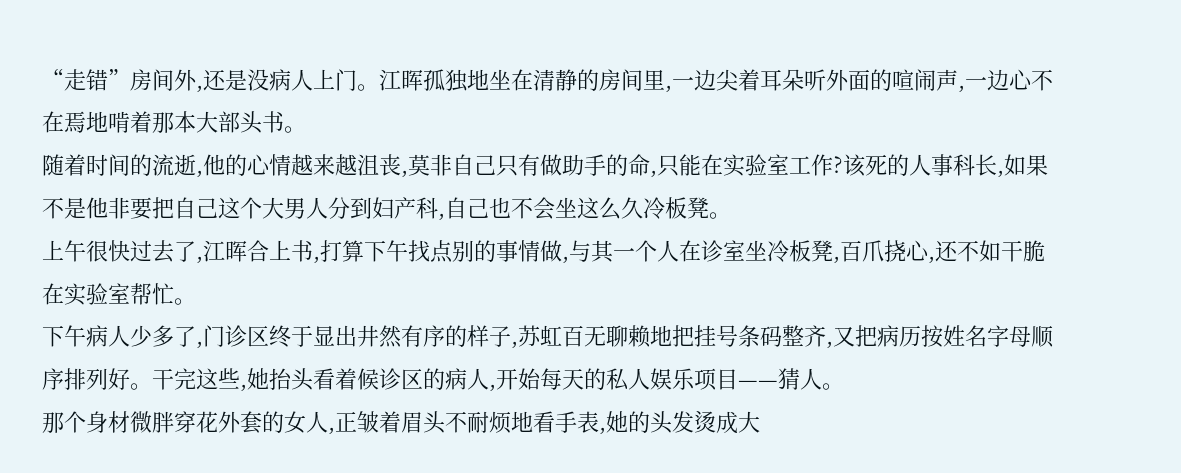“走错”房间外,还是没病人上门。江晖孤独地坐在清静的房间里,一边尖着耳朵听外面的喧闹声,一边心不在焉地啃着那本大部头书。
随着时间的流逝,他的心情越来越沮丧,莫非自己只有做助手的命,只能在实验室工作?该死的人事科长,如果不是他非要把自己这个大男人分到妇产科,自己也不会坐这么久冷板凳。
上午很快过去了,江晖合上书,打算下午找点别的事情做,与其一个人在诊室坐冷板凳,百爪挠心,还不如干脆在实验室帮忙。
下午病人少多了,门诊区终于显出井然有序的样子,苏虹百无聊赖地把挂号条码整齐,又把病历按姓名字母顺序排列好。干完这些,她抬头看着候诊区的病人,开始每天的私人娱乐项目——猜人。
那个身材微胖穿花外套的女人,正皱着眉头不耐烦地看手表,她的头发烫成大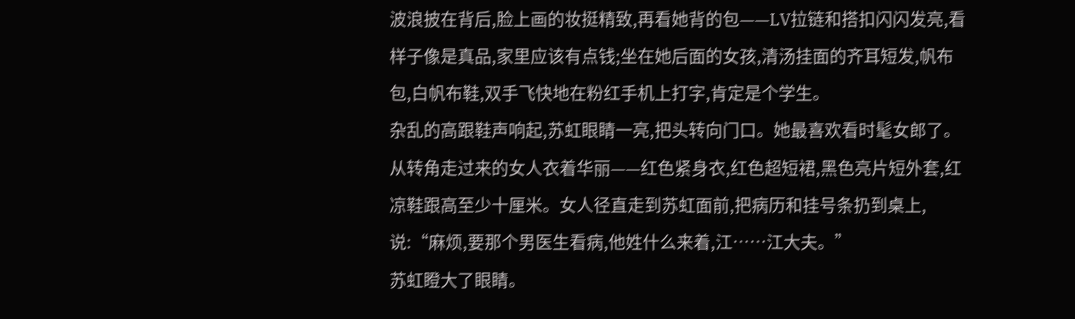波浪披在背后,脸上画的妆挺精致,再看她背的包——LV拉链和搭扣闪闪发亮,看样子像是真品,家里应该有点钱;坐在她后面的女孩,清汤挂面的齐耳短发,帆布包,白帆布鞋,双手飞快地在粉红手机上打字,肯定是个学生。
杂乱的高跟鞋声响起,苏虹眼睛一亮,把头转向门口。她最喜欢看时髦女郎了。从转角走过来的女人衣着华丽——红色紧身衣,红色超短裙,黑色亮片短外套,红凉鞋跟高至少十厘米。女人径直走到苏虹面前,把病历和挂号条扔到桌上,说:“麻烦,要那个男医生看病,他姓什么来着,江……江大夫。”
苏虹瞪大了眼睛。